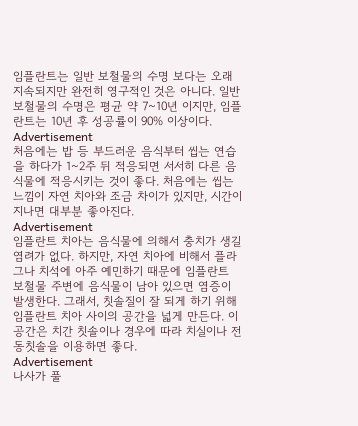임플란트는 일반 보철물의 수명 보다는 오래 지속되지만 완전히 영구적인 것은 아니다. 일반 보철물의 수명은 평균 약 7~10년 이지만, 임플란트는 10년 후 성공률이 90% 이상이다.
Advertisement
처음에는 밥 등 부드러운 음식부터 씹는 연습을 하다가 1~2주 뒤 적응되면 서서히 다른 음식물에 적응시키는 것이 좋다. 처음에는 씹는 느낌이 자연 치아와 조금 차이가 있지만, 시간이 지나면 대부분 좋아진다.
Advertisement
임플란트 치아는 음식물에 의해서 충치가 생길 염려가 없다. 하지만, 자연 치아에 비해서 플라그나 치석에 아주 예민하기 때문에 임플란트 보철물 주변에 음식물이 남아 있으면 염증이 발생한다. 그래서, 칫솔질이 잘 되게 하기 위해 임플란트 치아 사이의 공간을 넓게 만든다. 이 공간은 치간 칫솔이나 경우에 따라 치실이나 전동칫솔을 이용하면 좋다.
Advertisement
나사가 풀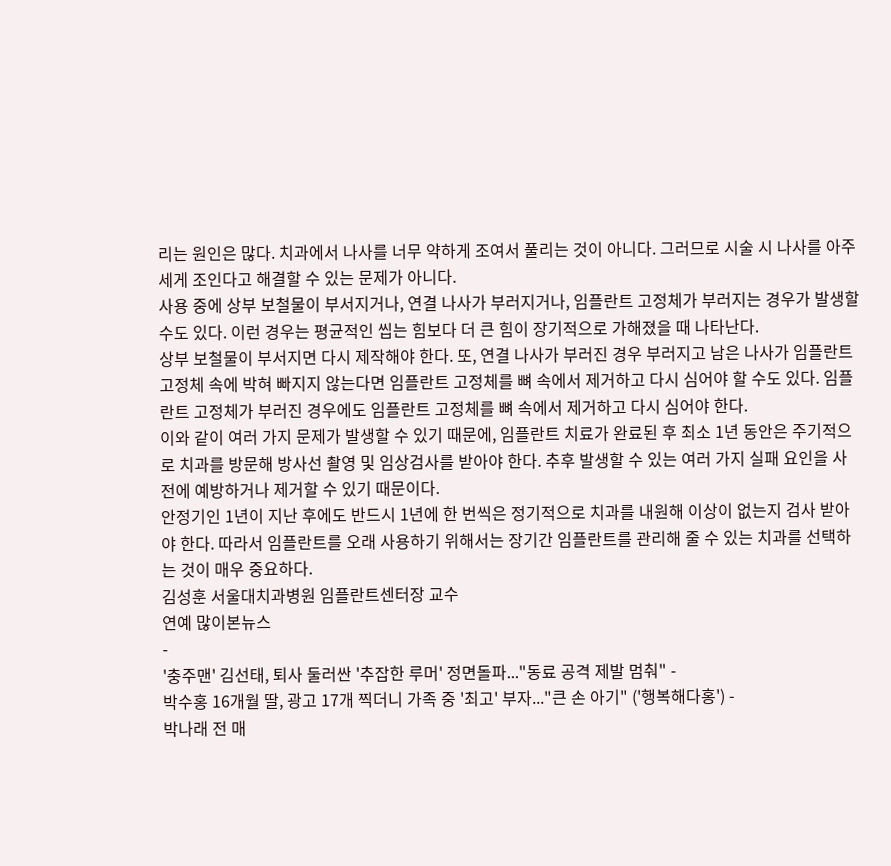리는 원인은 많다. 치과에서 나사를 너무 약하게 조여서 풀리는 것이 아니다. 그러므로 시술 시 나사를 아주 세게 조인다고 해결할 수 있는 문제가 아니다.
사용 중에 상부 보철물이 부서지거나, 연결 나사가 부러지거나, 임플란트 고정체가 부러지는 경우가 발생할 수도 있다. 이런 경우는 평균적인 씹는 힘보다 더 큰 힘이 장기적으로 가해졌을 때 나타난다.
상부 보철물이 부서지면 다시 제작해야 한다. 또, 연결 나사가 부러진 경우 부러지고 남은 나사가 임플란트 고정체 속에 박혀 빠지지 않는다면 임플란트 고정체를 뼈 속에서 제거하고 다시 심어야 할 수도 있다. 임플란트 고정체가 부러진 경우에도 임플란트 고정체를 뼈 속에서 제거하고 다시 심어야 한다.
이와 같이 여러 가지 문제가 발생할 수 있기 때문에, 임플란트 치료가 완료된 후 최소 1년 동안은 주기적으로 치과를 방문해 방사선 촬영 및 임상검사를 받아야 한다. 추후 발생할 수 있는 여러 가지 실패 요인을 사전에 예방하거나 제거할 수 있기 때문이다.
안정기인 1년이 지난 후에도 반드시 1년에 한 번씩은 정기적으로 치과를 내원해 이상이 없는지 검사 받아야 한다. 따라서 임플란트를 오래 사용하기 위해서는 장기간 임플란트를 관리해 줄 수 있는 치과를 선택하는 것이 매우 중요하다.
김성훈 서울대치과병원 임플란트센터장 교수
연예 많이본뉴스
-
'충주맨' 김선태, 퇴사 둘러싼 '추잡한 루머' 정면돌파..."동료 공격 제발 멈춰" -
박수홍 16개월 딸, 광고 17개 찍더니 가족 중 '최고' 부자..."큰 손 아기" ('행복해다홍') -
박나래 전 매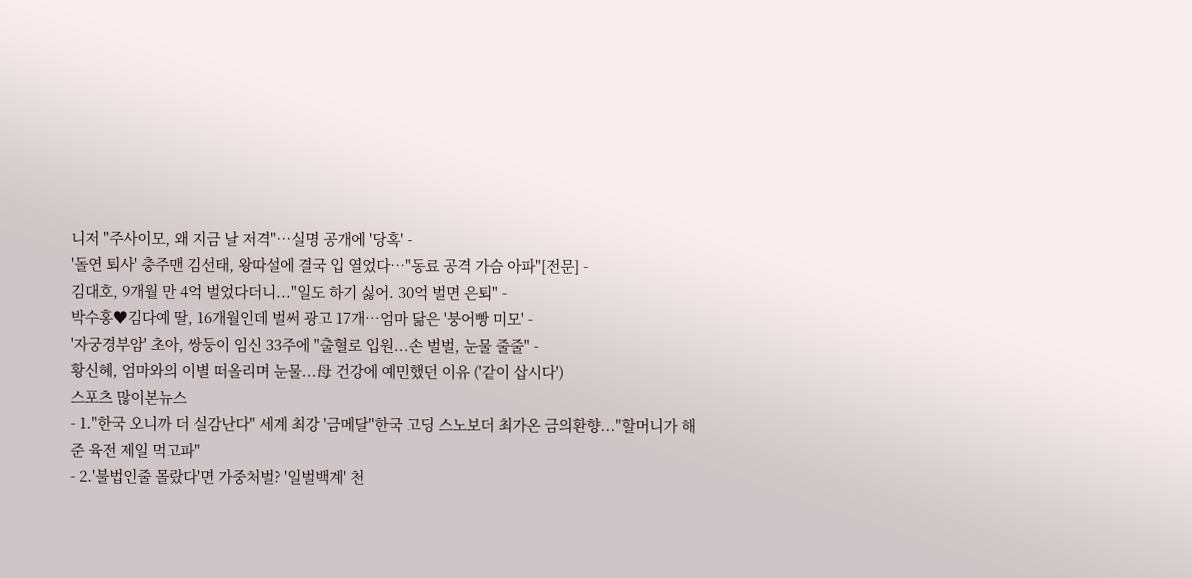니저 "주사이모, 왜 지금 날 저격"…실명 공개에 '당혹' -
'돌연 퇴사' 충주맨 김선태, 왕따설에 결국 입 열었다…"동료 공격 가슴 아파"[전문] -
김대호, 9개월 만 4억 벌었다더니..."일도 하기 싫어. 30억 벌면 은퇴" -
박수홍♥김다예 딸, 16개월인데 벌써 광고 17개…엄마 닮은 '붕어빵 미모' -
'자궁경부암' 초아, 쌍둥이 임신 33주에 "출혈로 입원...손 벌벌, 눈물 줄줄" -
황신혜, 엄마와의 이별 떠올리며 눈물...母 건강에 예민했던 이유 ('같이 삽시다')
스포츠 많이본뉴스
- 1."한국 오니까 더 실감난다" 세계 최강 '금메달''한국 고딩 스노보더 최가온 금의환향..."할머니가 해준 육전 제일 먹고파"
- 2.'불법인줄 몰랐다'면 가중처벌? '일벌백계' 천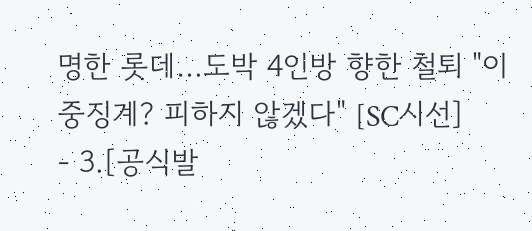명한 롯데…도박 4인방 향한 철퇴 "이중징계? 피하지 않겠다" [SC시선]
- 3.[공식발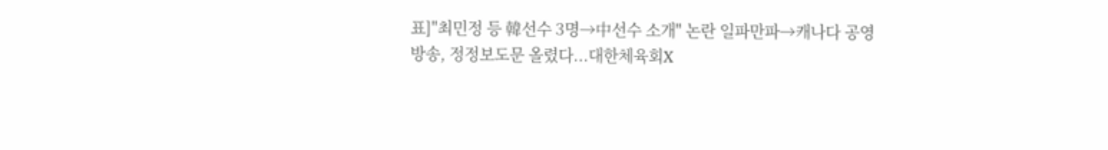표]"최민정 등 韓선수 3명→中선수 소개" 논란 일파만파→캐나다 공영방송, 정정보도문 올렸다...대한체육회X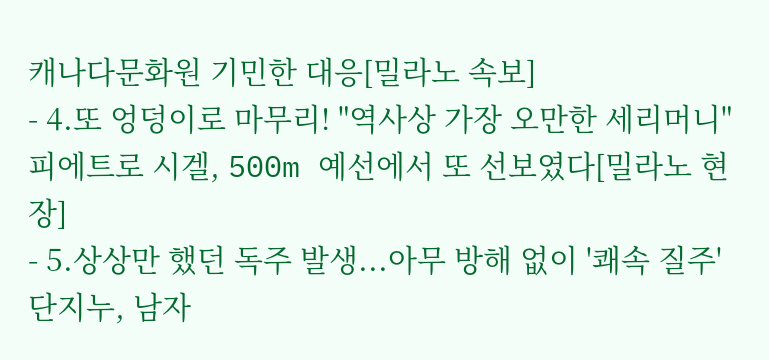캐나다문화원 기민한 대응[밀라노 속보]
- 4.또 엉덩이로 마무리! "역사상 가장 오만한 세리머니" 피에트로 시겔, 500m 예선에서 또 선보였다[밀라노 현장]
- 5.상상만 했던 독주 발생...아무 방해 없이 '쾌속 질주' 단지누, 남자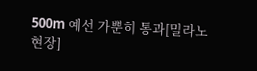500m 예선 가뿐히 통과[밀라노 현장]